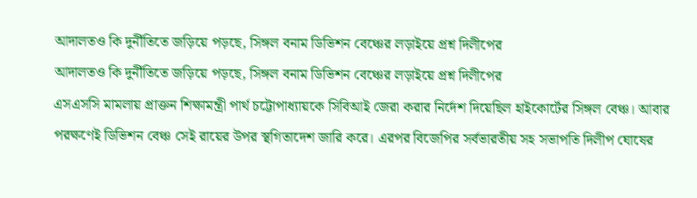আদালতও কি দুর্নীতিতে জড়িয়ে পড়ছে, সিঙ্গল বনাম ডিভিশন বেঞ্চের লড়াইয়ে প্রশ্ন দিলীপের
আদালতও কি দুর্নীতিতে জড়িয়ে পড়ছে, সিঙ্গল বনাম ডিভিশন বেঞ্চের লড়াইয়ে প্রশ্ন দিলীপের
এসএসসি মামলায় প্রাক্তন শিক্ষামন্ত্রী পার্থ চট্টোপাধ্যায়কে সিবিআই জেরা করার নির্দেশ দিয়েছিল হাইকোর্টের সিঙ্গল বেঞ্চ। আবার পরক্ষণেই ডিভিশন বেঞ্চ সেই রায়ের উপর স্থগিতাদেশ জারি করে। এরপর বিজেপির সর্বভারতীয় সহ সভাপতি দিলীপ ঘোষের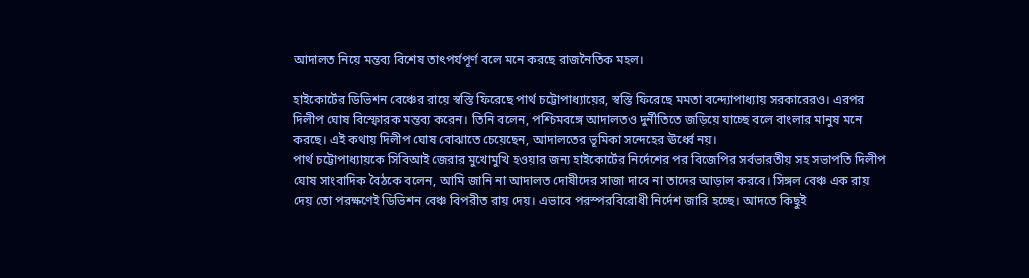আদালত নিয়ে মন্তব্য বিশেষ তাৎপর্যপূর্ণ বলে মনে করছে রাজনৈতিক মহল।

হাইকোর্টের ডিভিশন বেঞ্চের রায়ে স্বস্তি ফিরেছে পার্থ চট্টোপাধ্যায়ের, স্বস্তি ফিরেছে মমতা বন্দ্যোপাধ্যায় সরকারেরও। এরপর দিলীপ ঘোষ বিস্ফোরক মন্তব্য করেন। তিনি বলেন, পশ্চিমবঙ্গে আদালতও দুর্নীতিতে জড়িয়ে যাচ্ছে বলে বাংলার মানুষ মনে করছে। এই কথায় দিলীপ ঘোষ বোঝাতে চেয়েছেন, আদালতের ভূমিকা সন্দেহের ঊর্ধ্বে নয়।
পার্থ চট্টোপাধ্যায়কে সিবিআই জেরার মুখোমুখি হওয়ার জন্য হাইকোর্টের নির্দেশের পর বিজেপির সর্বভারতীয় সহ সভাপতি দিলীপ ঘোষ সাংবাদিক বৈঠকে বলেন, আমি জানি না আদালত দোষীদের সাজা দাবে না তাদের আড়াল করবে। সিঙ্গল বেঞ্চ এক রায় দেয় তো পরক্ষণেই ডিভিশন বেঞ্চ বিপরীত রায় দেয়। এভাবে পরস্পরবিরোধী নির্দেশ জারি হচ্ছে। আদতে কিছুই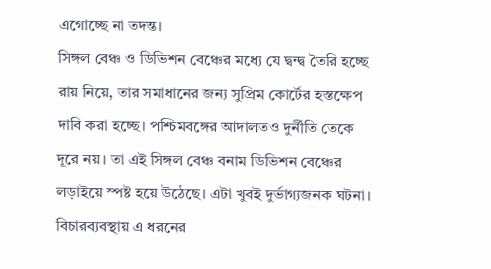এগোচ্ছে না তদন্ত।
সিঙ্গল বেঞ্চ ও ডিভিশন বেঞ্চের মধ্যে যে দ্বন্দ্ব তৈরি হচ্ছে রায় নিয়ে, তার সমাধানের জন্য সুপ্রিম কোর্টের হস্তক্ষেপ দাবি করা হচ্ছে। পশ্চিমবঙ্গের আদালতও দুর্নীতি তেকে দূরে নয়। তা এই সিঙ্গল বেঞ্চ বনাম ডিভিশন বেঞ্চের লড়াইয়ে স্পষ্ট হয়ে উঠেছে। এটা খুবই দুর্ভাগ্যজনক ঘটনা। বিচারব্যবস্থায় এ ধরনের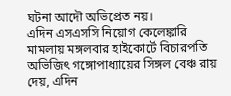ঘটনা আদৌ অভিপ্রেত নয়।
এদিন এসএসসি নিয়োগ কেলেঙ্কারি মামলায় মঙ্গলবার হাইকোর্টে বিচারপতি অভিজিৎ গঙ্গোপাধ্যায়ের সিঙ্গল বেঞ্চ রায় দেয়, এদিন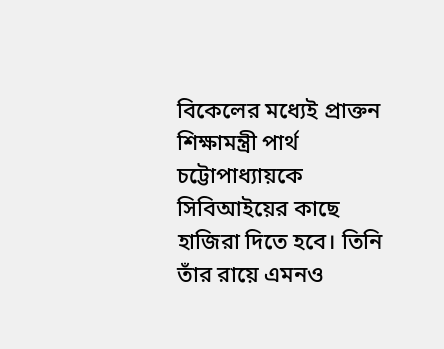বিকেলের মধ্যেই প্রাক্তন শিক্ষামন্ত্রী পার্থ চট্টোপাধ্যায়কে সিবিআইয়ের কাছে হাজিরা দিতে হবে। তিনি তাঁর রায়ে এমনও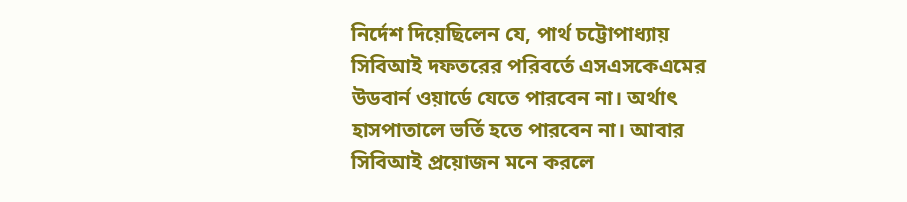নির্দেশ দিয়েছিলেন যে, পার্থ চট্টোপাধ্যায় সিবিআই দফতরের পরিবর্তে এসএসকেএমের উডবার্ন ওয়ার্ডে যেতে পারবেন না। অর্থাৎ হাসপাতালে ভর্তি হতে পারবেন না। আবার সিবিআই প্রয়োজন মনে করলে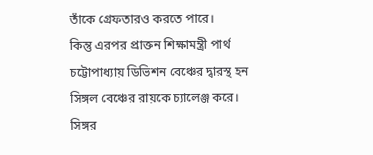তাঁকে গ্রেফতারও করতে পারে।
কিন্তু এরপর প্রাক্তন শিক্ষামন্ত্রী পার্থ চট্টোপাধ্যায় ডিভিশন বেঞ্চের দ্বারস্থ হন সিঙ্গল বেঞ্চের রায়কে চ্যালেঞ্জ করে। সিঙ্গর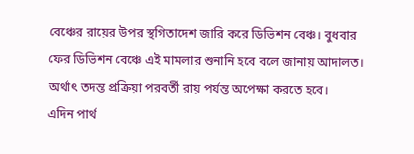বেঞ্চের রায়ের উপর স্থগিতাদেশ জারি করে ডিভিশন বেঞ্চ। বুধবার ফের ডিভিশন বেঞ্চে এই মামলার শুনানি হবে বলে জানায় আদালত। অর্থাৎ তদন্ত প্রক্রিয়া পরবর্তী রায় পর্যন্ত অপেক্ষা করতে হবে।
এদিন পার্থ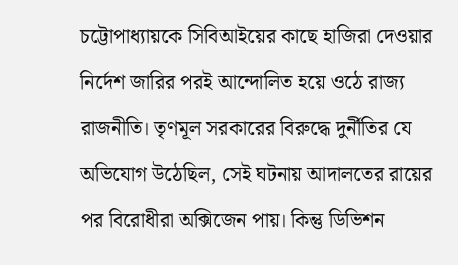চট্টোপাধ্যায়কে সিবিআইয়ের কাছে হাজিরা দেওয়ার নির্দেশ জারির পরই আন্দোলিত হয়ে ওঠে রাজ্য রাজনীতি। তৃণমূল সরকারের বিরুদ্ধে দুর্নীতির যে অভিযোগ উঠেছিল, সেই ঘটনায় আদালতের রায়ের পর বিরোধীরা অক্সিজেন পায়। কিন্তু ডিভিশন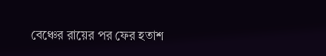বেঞ্চের রায়ের পর ফের হতাশ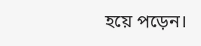হয়ে পড়েন।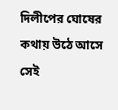দিলীপের ঘোষের কথায় উঠে আসে সেই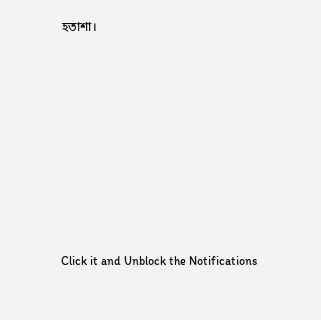হতাশা।












Click it and Unblock the Notifications